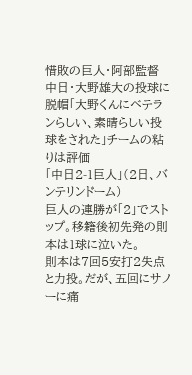惜敗の巨人・阿部監督 中日・大野雄大の投球に脱帽「大野くんにベテランらしい、素晴らしい投球をされた」チームの粘りは評価
「中日2-1巨人」(2日、バンテリンドーム)
巨人の連勝が「2」でストップ。移籍後初先発の則本は1球に泣いた。
則本は7回5安打2失点と力投。だが、五回にサノーに痛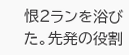恨2ランを浴びた。先発の役割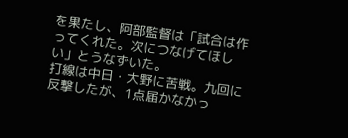を果たし、阿部監督は「試合は作ってくれた。次につなげてほしい」とうなずいた。
打線は中日・大野に苦戦。九回に反撃したが、1点届かなかっ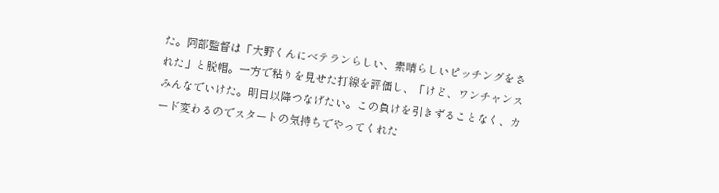た。阿部監督は「大野くんにベテランらしい、素晴らしいピッチングをされた」と脱帽。一方で粘りを見せた打線を評価し、「けど、ワンチャンスみんなでいけた。明日以降つなげたい。この負けを引きずることなく、カード変わるのでスタートの気持ちでやってくれた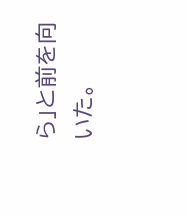ら」と前を向いた。